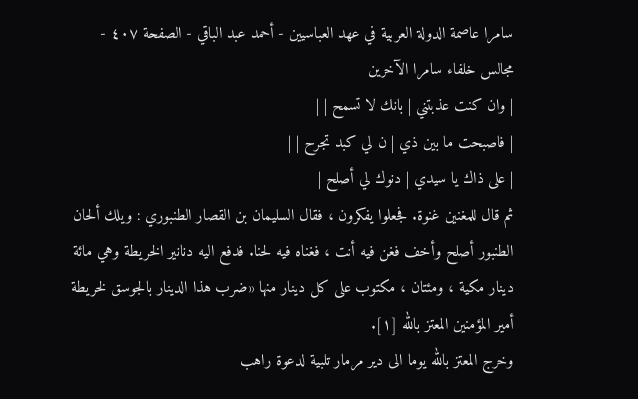سامرا عاصمة الدولة العربية في عهد العباسيين - أحمد عبد الباقي - الصفحة ٤٠٧ - مجالس خلفاء سامرا الآخرين
| وان كنت عذبتني | بانك لا تسمح | |
| فاصبحت ما بين ذي | ن لي كبد تجرح | |
| على ذاك يا سيدي | دنوك لي أصلح |
ثم قال للمغنين غنوة. فجعلوا يفكرون ، فقال السليمان بن القصار الطنبوري : ويلك ألحان الطنبور أصلح وأخف فغن فيه أنت ، فغناه فيه لحنا. فدفع اليه دنانير الخريطة وهي مائة دينار مكية ، ومئتان ، مكتوب على كل دينار منها «ضرب هذا الدينار بالجوسق لخريطة أمير المؤمنين المعتز بالله [١].
وخرج المعتز بالله يوما الى دير مرمار تلبية لدعوة راهب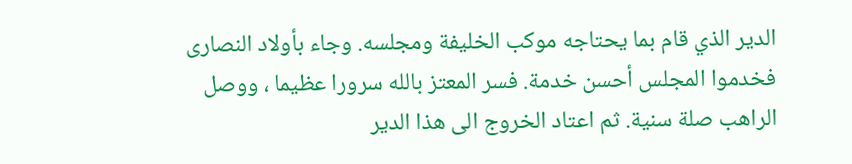الدير الذي قام بما يحتاجه موكب الخليفة ومجلسه. وجاء بأولاد النصارى فخدموا المجلس أحسن خدمة. فسر المعتز بالله سرورا عظيما ، ووصل الراهب صلة سنية. ثم اعتاد الخروج الى هذا الدير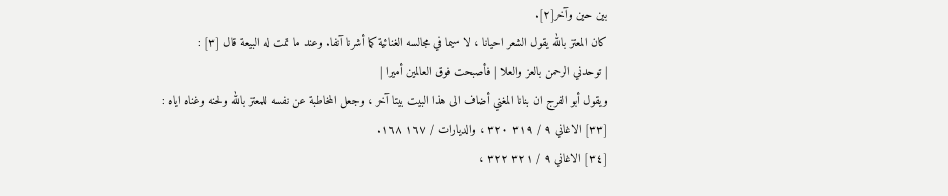بين حين وآخر[٢].
كان المعتز بالله يقول الشعر احيانا ، لا سيما في مجالسه الغنائية كما أشرنا آنفا. وعند ما تمت له البيعة قال [٣] :
| توحدني الرحمن بالعز والعلا | فأصبحت فوق العالمين أميرا |
ويقول أبو الفرج ان بنانا المغني أضاف الى هذا البيت بيتا آخر ، وجعل المخاطبة عن نفسه للمعتز بالله ولحنه وغناه اياه :
[٣٣] الاغاني ٩ / ٣١٩ ٣٢٠ ، والديارات / ١٦٧ ١٦٨.
[٣٤] الاغاني ٩ / ٣٢١ ٣٢٢ ،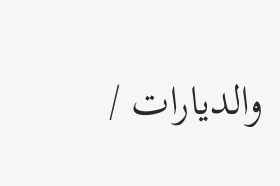والديارات /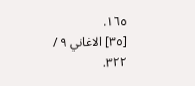١٦٥.
[٣٥] الاغاني ٩ / ٣٢٢.